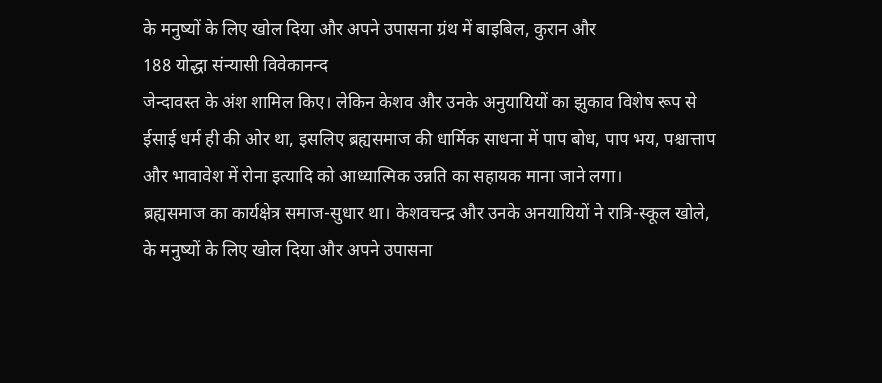के मनुष्यों के लिए खोल दिया और अपने उपासना ग्रंथ में बाइबिल, कुरान और
188 योद्धा संन्यासी विवेकानन्द
जेन्दावस्त के अंश शामिल किए। लेकिन केशव और उनके अनुयायियों का झुकाव विशेष रूप से ईसाई धर्म ही की ओर था, इसलिए ब्रह्यसमाज की धार्मिक साधना में पाप बोध, पाप भय, पश्चात्ताप और भावावेश में रोना इत्यादि को आध्यात्मिक उन्नति का सहायक माना जाने लगा।
ब्रह्यसमाज का कार्यक्षेत्र समाज-सुधार था। केशवचन्द्र और उनके अनयायियों ने रात्रि-स्कूल खोले,
के मनुष्यों के लिए खोल दिया और अपने उपासना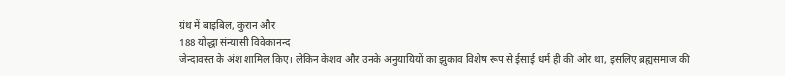ग्रंथ में बाइबिल, कुरान और
188 योद्धा संन्यासी विवेकानन्द
जेन्दावस्त के अंश शामिल किए। लेकिन केशव और उनके अनुयायियों का झुकाव विशेष रूप से ईसाई धर्म ही की ओर था, इसलिए ब्रह्यसमाज की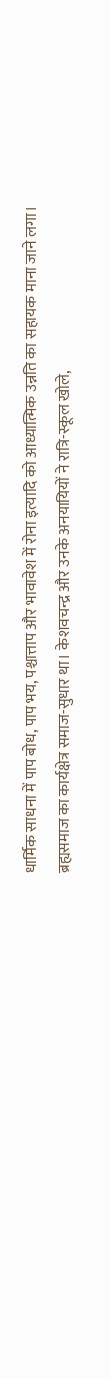धार्मिक साधना में पाप बोध, पाप भय, पश्चात्ताप और भावावेश में रोना इत्यादि को आध्यात्मिक उन्नति का सहायक माना जाने लगा।
ब्रह्यसमाज का कार्यक्षेत्र समाज-सुधार था। केशवचन्द्र और उनके अनयायियों ने रात्रि-स्कूल खोले,